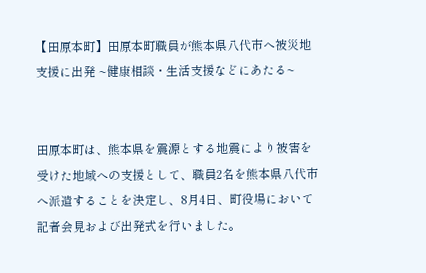【田原本町】田原本町職員が熊本県八代市へ被災地支援に出発 ~健康相談・生活支援などにあたる~


田原本町は、熊本県を震源とする地震により被害を受けた地域への支援として、職員2名を熊本県八代市へ派遣することを決定し、8月4日、町役場において記者会見および出発式を行いました。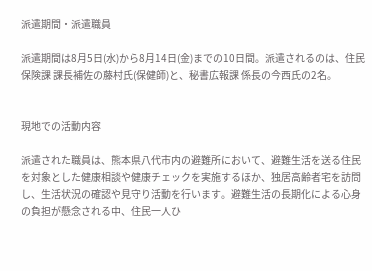派遣期間・派遣職員

派遣期間は8月5日(水)から8月14日(金)までの10日間。派遣されるのは、住民保険課 課長補佐の藤村氏(保健師)と、秘書広報課 係長の今西氏の2名。


現地での活動内容

派遣された職員は、熊本県八代市内の避難所において、避難生活を送る住民を対象とした健康相談や健康チェックを実施するほか、独居高齢者宅を訪問し、生活状況の確認や見守り活動を行います。避難生活の長期化による心身の負担が懸念される中、住民一人ひ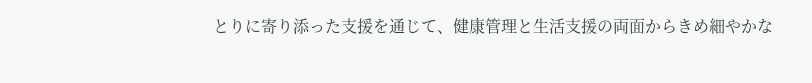とりに寄り添った支援を通じて、健康管理と生活支援の両面からきめ細やかな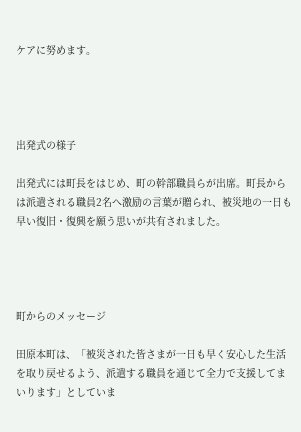ケアに努めます。




出発式の様子

出発式には町長をはじめ、町の幹部職員らが出席。町長からは派遣される職員2名へ激励の言葉が贈られ、被災地の一日も早い復旧・復興を願う思いが共有されました。




町からのメッセージ

田原本町は、「被災された皆さまが一日も早く安心した生活を取り戻せるよう、派遣する職員を通じて全力で支援してまいります」としていま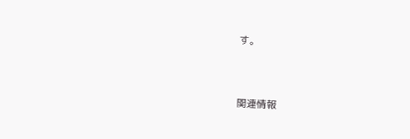す。


関連情報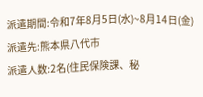派遣期間:令和7年8月5日(水)~8月14日(金)
派遣先:熊本県八代市
派遣人数:2名(住民保険課、秘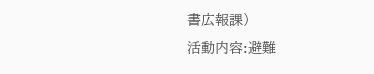書広報課)
活動内容:避難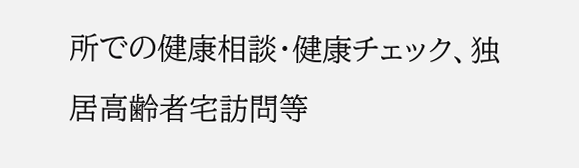所での健康相談・健康チェック、独居高齢者宅訪問等